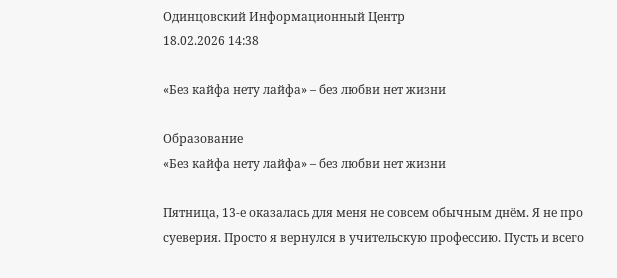Одинцовский Информационный Центр
18.02.2026 14:38

«Без кайфа нету лайфа» – без любви нет жизни

Образование
«Без кайфа нету лайфа» – без любви нет жизни

Пятница, 13-е оказалась для меня не совсем обычным днём. Я не про суеверия. Просто я вернулся в учительскую профессию. Пусть и всего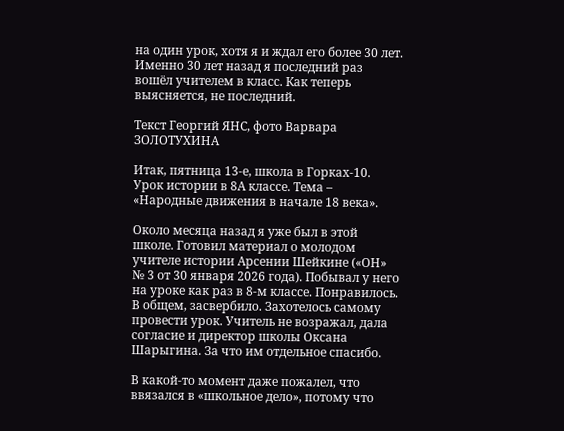на один урок, хотя я и ждал его более 30 лет. Именно 30 лет назад я последний раз вошёл учителем в класс. Как теперь выясняется, не последний.

Текст Георгий ЯНС, фото Варвара ЗОЛОТУХИНА

Итак, пятница 13-е, школа в Горках-10. Урок истории в 8А классе. Тема – «Народные движения в начале 18 века».

Около месяца назад я уже был в этой школе. Готовил материал о молодом учителе истории Арсении Шейкине («ОН» № 3 от 30 января 2026 года). Побывал у него на уроке как раз в 8-м классе. Понравилось. В общем, засвербило. Захотелось самому провести урок. Учитель не возражал, дала согласие и директор школы Оксана Шарыгина. За что им отдельное спасибо.

В какой-то момент даже пожалел, что ввязался в «школьное дело», потому что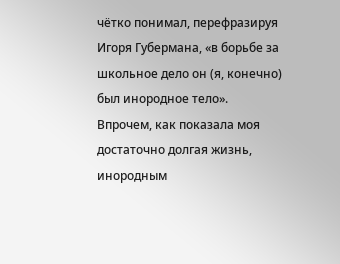чётко понимал, перефразируя Игоря Губермана, «в борьбе за школьное дело он (я, конечно) был инородное тело». Впрочем, как показала моя достаточно долгая жизнь, инородным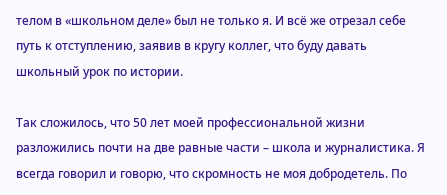телом в «школьном деле» был не только я. И всё же отрезал себе путь к отступлению, заявив в кругу коллег, что буду давать школьный урок по истории.

Так сложилось, что 50 лет моей профессиональной жизни разложились почти на две равные части – школа и журналистика. Я всегда говорил и говорю, что скромность не моя добродетель. По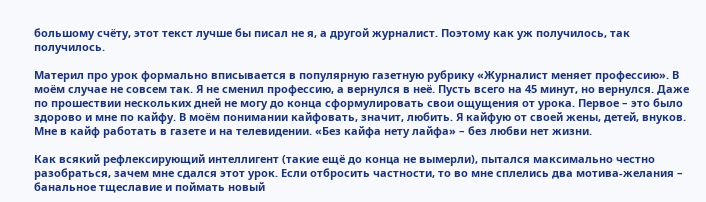большому счёту, этот текст лучше бы писал не я, а другой журналист. Поэтому как уж получилось, так получилось.

Материл про урок формально вписывается в популярную газетную рубрику «Журналист меняет профессию». В моём случае не совсем так. Я не сменил профессию, а вернулся в неё. Пусть всего на 45 минут, но вернулся. Даже по прошествии нескольких дней не могу до конца сформулировать свои ощущения от урока. Первое – это было здорово и мне по кайфу. В моём понимании кайфовать, значит, любить. Я кайфую от своей жены, детей, внуков. Мне в кайф работать в газете и на телевидении. «Без кайфа нету лайфа» – без любви нет жизни.

Как всякий рефлексирующий интеллигент (такие ещё до конца не вымерли), пытался максимально честно разобраться, зачем мне сдался этот урок. Если отбросить частности, то во мне сплелись два мотива-желания – банальное тщеславие и поймать новый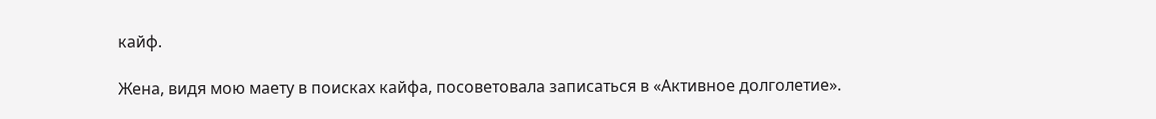кайф.

Жена, видя мою маету в поисках кайфа, посоветовала записаться в «Активное долголетие».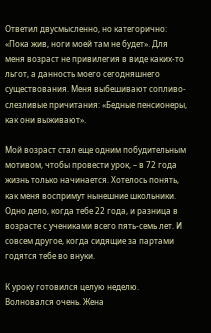Ответил двусмысленно, но категорично: «Пока жив, ноги моей там не будет». Для меня возраст не привилегия в виде каких-то льгот, а данность моего сегодняшнего существования. Меня выбешивают сопливо-слезливые причитания: «Бедные пенсионеры, как они выживают».

Мой возраст стал еще одним побудительным мотивом, чтобы провести урок, – в 72 года жизнь только начинается. Хотелось понять, как меня воспримут нынешние школьники. Одно дело, когда тебе 22 года, и разница в возрасте с учениками всего пять-семь лет. И совсем другое, когда сидящие за партами годятся тебе во внуки.

К уроку готовился целую неделю. Волновался очень. Жена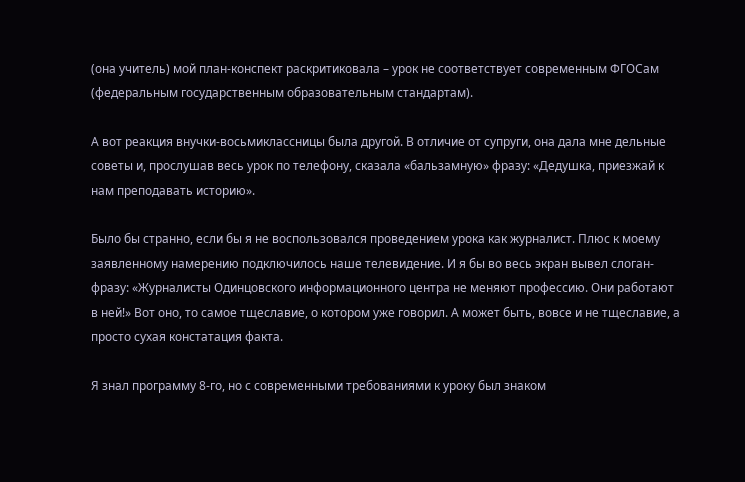(она учитель) мой план-конспект раскритиковала – урок не соответствует современным ФГОСам (федеральным государственным образовательным стандартам).

А вот реакция внучки-восьмиклассницы была другой. В отличие от супруги, она дала мне дельные советы и, прослушав весь урок по телефону, сказала «бальзамную» фразу: «Дедушка, приезжай к нам преподавать историю».

Было бы странно, если бы я не воспользовался проведением урока как журналист. Плюс к моему заявленному намерению подключилось наше телевидение. И я бы во весь экран вывел слоган-фразу: «Журналисты Одинцовского информационного центра не меняют профессию. Они работают в ней!» Вот оно, то самое тщеславие, о котором уже говорил. А может быть, вовсе и не тщеславие, а просто сухая констатация факта.

Я знал программу 8-го, но с современными требованиями к уроку был знаком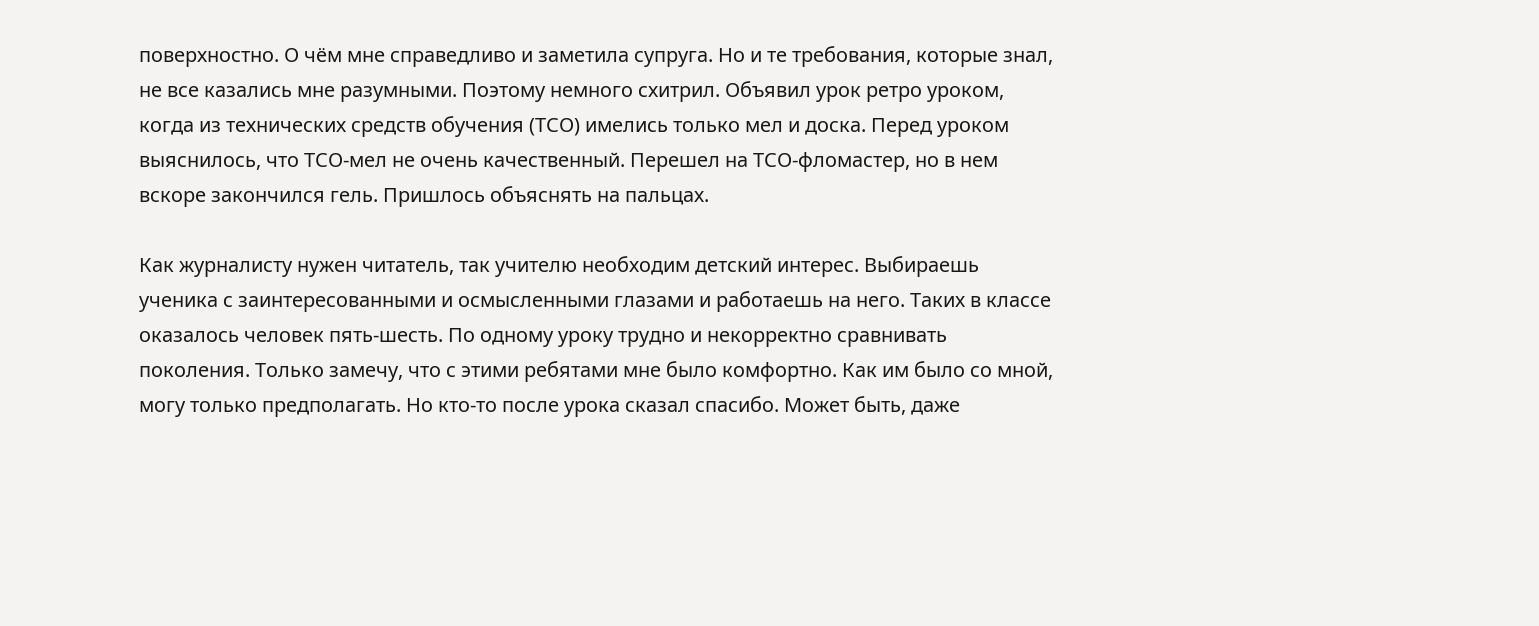поверхностно. О чём мне справедливо и заметила супруга. Но и те требования, которые знал, не все казались мне разумными. Поэтому немного схитрил. Объявил урок ретро уроком, когда из технических средств обучения (ТСО) имелись только мел и доска. Перед уроком выяснилось, что ТСО-мел не очень качественный. Перешел на ТСО-фломастер, но в нем вскоре закончился гель. Пришлось объяснять на пальцах.

Как журналисту нужен читатель, так учителю необходим детский интерес. Выбираешь ученика с заинтересованными и осмысленными глазами и работаешь на него. Таких в классе оказалось человек пять-шесть. По одному уроку трудно и некорректно сравнивать поколения. Только замечу, что с этими ребятами мне было комфортно. Как им было со мной, могу только предполагать. Но кто-то после урока сказал спасибо. Может быть, даже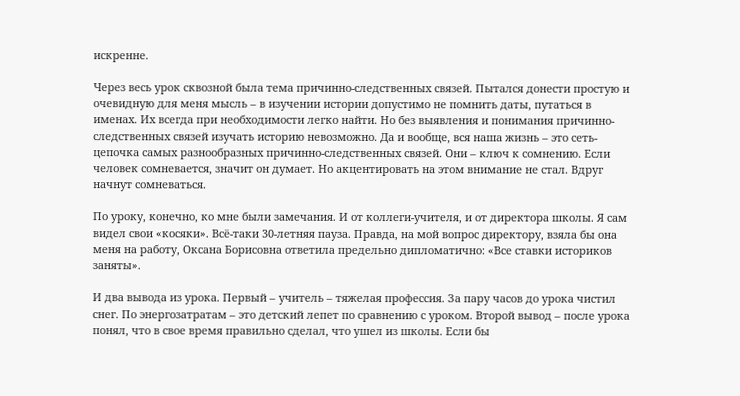искренне.

Через весь урок сквозной была тема причинно-следственных связей. Пытался донести простую и очевидную для меня мысль – в изучении истории допустимо не помнить даты, путаться в именах. Их всегда при необходимости легко найти. Но без выявления и понимания причинно-следственных связей изучать историю невозможно. Да и вообще, вся наша жизнь – это сеть-цепочка самых разнообразных причинно-следственных связей. Они – ключ к сомнению. Если человек сомневается, значит он думает. Но акцентировать на этом внимание не стал. Вдруг начнут сомневаться.

По уроку, конечно, ко мне были замечания. И от коллеги-учителя, и от директора школы. Я сам видел свои «косяки». Всё-таки 30-летняя пауза. Правда, на мой вопрос директору, взяла бы она меня на работу, Оксана Борисовна ответила предельно дипломатично: «Все ставки историков заняты».

И два вывода из урока. Первый – учитель – тяжелая профессия. За пару часов до урока чистил снег. По энергозатратам – это детский лепет по сравнению с уроком. Второй вывод – после урока понял, что в свое время правильно сделал, что ушел из школы. Если бы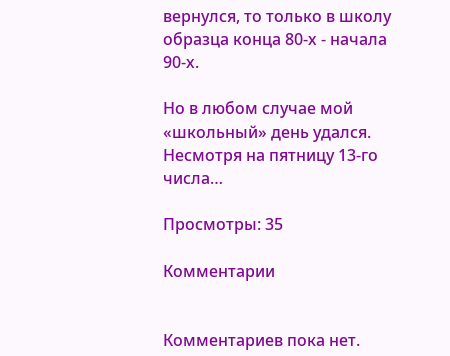вернулся, то только в школу образца конца 80-х - начала 90-х.

Но в любом случае мой «школьный» день удался. Несмотря на пятницу 13-го числа…

Просмотры: 35

Комментарии


Комментариев пока нет.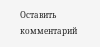Оставить комментарий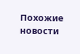Похожие новости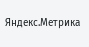Яндекс.Метрика